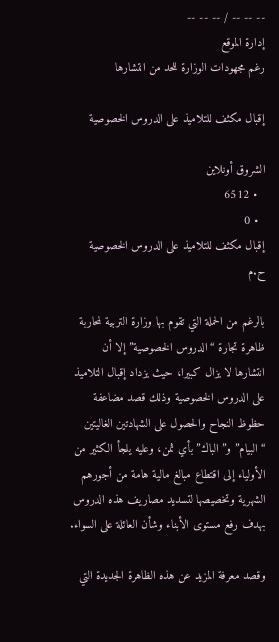-- -- -- / -- -- --
إدارة الموقع
رغم مجهودات الوزارة للحد من انتشارها

إقبال مكثف للتلاميذ على الدروس الخصوصية

الشروق أونلاين
  • 6512
  • 0
إقبال مكثف للتلاميذ على الدروس الخصوصية
ح.م

بالرغم من الحملة التي تقوم بها وزارة التربية لمحاربة ظاهرة تجارة “الدروس الخصوصية” إلا أن انتشارها لا يزال كبيرا، حيث يزداد إقبال التلاميذ على الدروس الخصوصية وذلك قصد مضاعفة حظوظ النجاح والحصول على الشهادتين الغاليتين “البيام” و”الباك” بأي ثمن، وعليه يلجأ الكثير من الأولياء إلى اقتطاع مبالغ مالية هامة من أجورهم الشهرية وتخصيصها لتسديد مصاريف هذه الدروس بهدف رفع مستوى الأبناء وشأن العائلة على السواء.

وقصد معرفة المزيد عن هذه الظاهرة الجديدة التي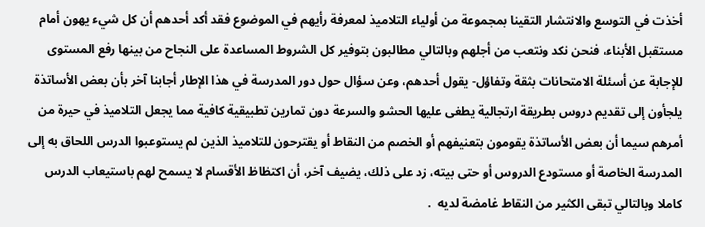أخذت في التوسع والانتشار التقينا بمجموعة من أولياء التلاميذ لمعرفة رأيهم في الموضوع فقد أكد أحدهم أن كل شيء يهون أمام مستقبل الأبناء، فنحن نكد ونتعب من أجلهم وبالتالي مطالبون بتوفير كل الشروط المساعدة على النجاح من بينها رفع المستوى للإجابة عن أسئلة الامتحانات بثقة وتفاؤل- يقول أحدهم، وعن سؤال حول دور المدرسة في هذا الإطار أجابنا آخر بأن بعض الأساتذة يلجأون إلى تقديم دروس بطريقة ارتجالية يطغى عليها الحشو والسرعة دون تمارين تطبيقية كافية مما يجعل التلاميذ في حيرة من أمرهم سيما أن بعض الأساتذة يقومون بتعنيفهم أو الخصم من النقاط أو يقترحون للتلاميذ الذين لم يستوعبوا الدرس اللحاق به إلى المدرسة الخاصة أو مستودع الدروس أو حتى بيته، زد على ذلك، يضيف آخر، أن اكتظاظ الأقسام لا يسمح لهم باستيعاب الدرس كاملا وبالتالي تبقى الكثير من النقاط غامضة لديه  .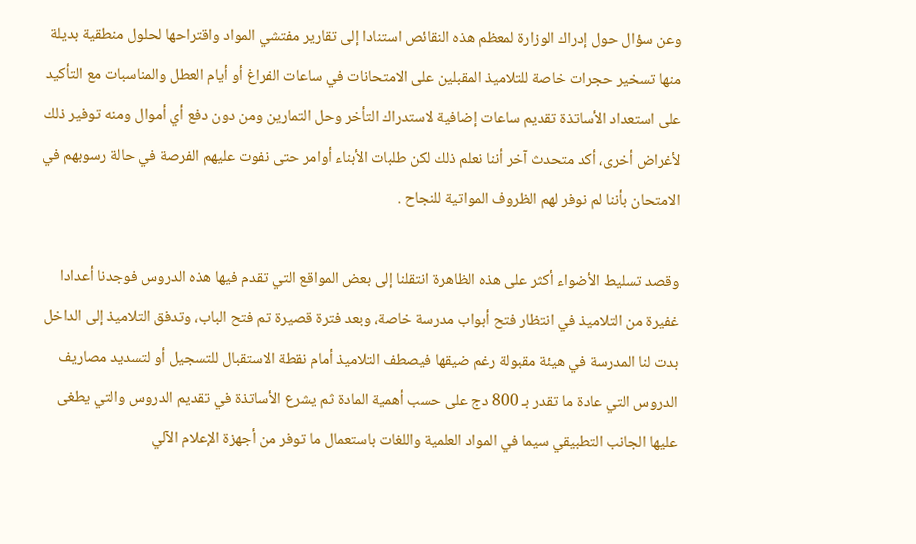وعن سؤال حول إدراك الوزارة لمعظم هذه النقائص استنادا إلى تقارير مفتشي المواد واقتراحها لحلول منطقية بديلة منها تسخير حجرات خاصة للتلاميذ المقبلين على الامتحانات في ساعات الفراغ أو أيام العطل والمناسبات مع التأكيد على استعداد الأساتذة تقديم ساعات إضافية لاستدراك التأخر وحل التمارين ومن دون دفع أي أموال ومنه توفير ذلك لأغراض أخرى، أكد متحدث آخر أننا نعلم ذلك لكن طلبات الأبناء أوامر حتى نفوت عليهم الفرصة في حالة رسوبهم في الامتحان بأننا لم نوفر لهم الظروف المواتية للنجاح .

وقصد تسليط الأضواء أكثر على هذه الظاهرة انتقلنا إلى بعض المواقع التي تقدم فيها هذه الدروس فوجدنا أعدادا غفيرة من التلاميذ في انتظار فتح أبواب مدرسة خاصة، وبعد فترة قصيرة تم فتح الباب، وتدفق التلاميذ إلى الداخل بدت لنا المدرسة في هيئة مقبولة رغم ضيقها فيصطف التلاميذ أمام نقطة الاستقبال للتسجيل أو لتسديد مصاريف الدروس التي عادة ما تقدر بـ 800 دج على حسب أهمية المادة ثم يشرع الأساتذة في تقديم الدروس والتي يطغى عليها الجانب التطبيقي سيما في المواد العلمية واللغات باستعمال ما توفر من أجهزة الإعلام الآلي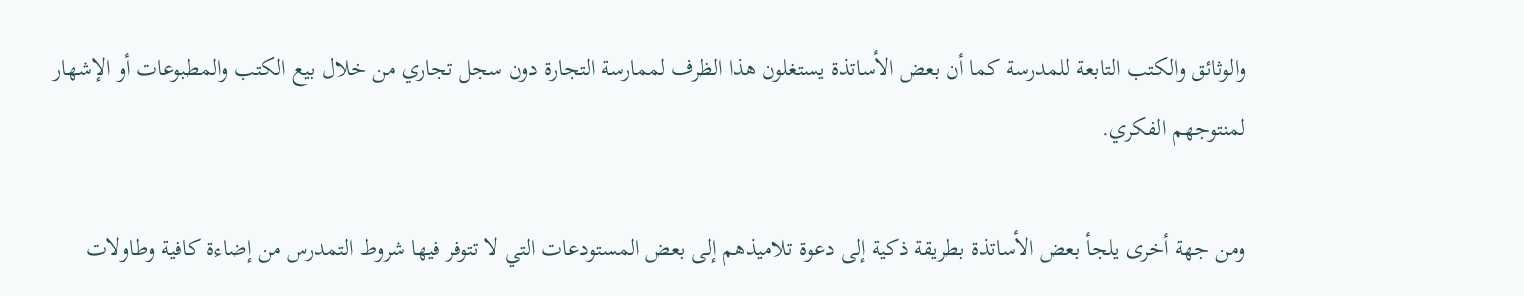والوثائق والكتب التابعة للمدرسة كما أن بعض الأساتذة يستغلون هذا الظرف لممارسة التجارة دون سجل تجاري من خلال بيع الكتب والمطبوعات أو الإشهار لمنتوجهم الفكري.

ومن جهة أخرى يلجأ بعض الأساتذة بطريقة ذكية إلى دعوة تلاميذهم إلى بعض المستودعات التي لا تتوفر فيها شروط التمدرس من إضاءة كافية وطاولات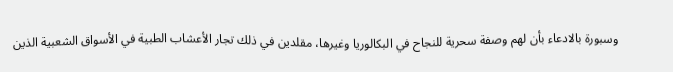وسبورة بالادعاء بأن لهم وصفة سحرية للنجاح في البكالوريا وغيرها، مقلدين في ذلك تجار الأعشاب الطبية في الأسواق الشعبية الذين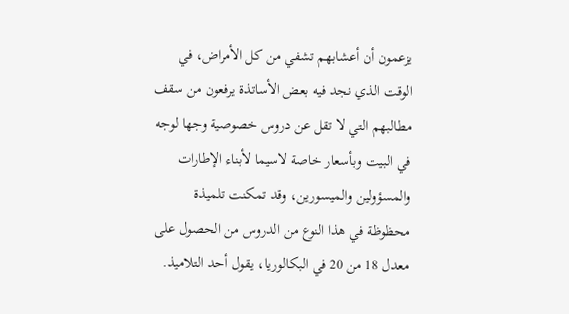يزعمون أن أعشابهم تشفي من كل الأمراض، في الوقت الذي نجد فيه بعض الأساتذة يرفعون من سقف مطالبهم التي لا تقل عن دروس خصوصية وجها لوجه في البيت وبأسعار خاصة لاسيما لأبناء الإطارات والمسؤولين والميسورين، وقد تمكنت تلميذة محظوظة في هذا النوع من الدروس من الحصول على معدل 18 من 20 في البكالوريا، يقول أحد التلاميذ.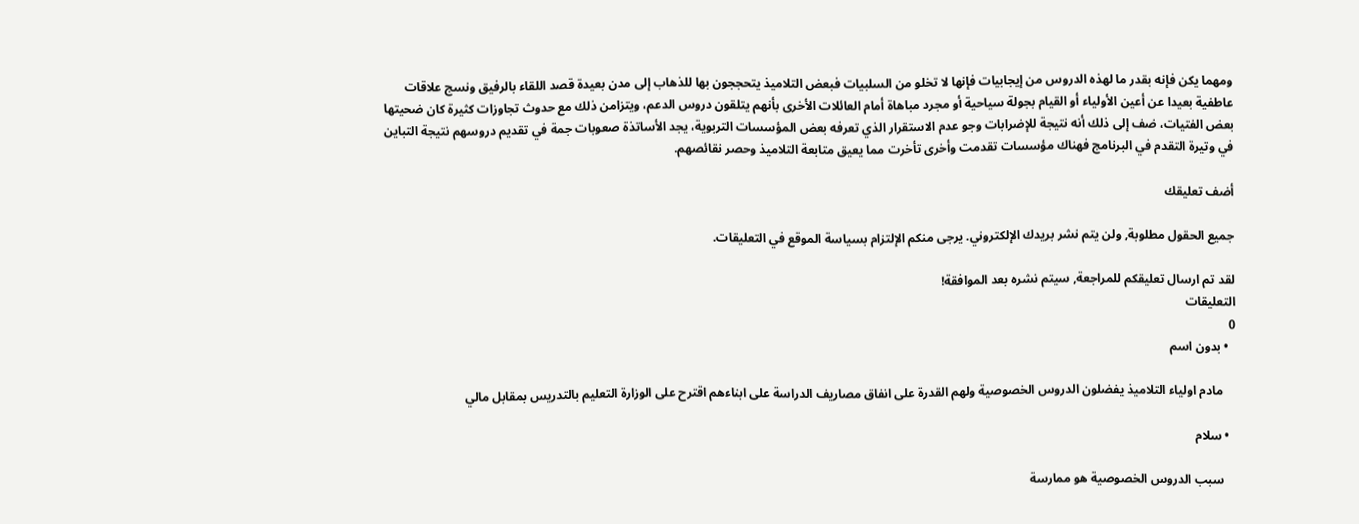ومهما يكن فإنه بقدر ما لهذه الدروس من إيجابيات فإنها لا تخلو من السلبيات فبعض التلاميذ يتحججون بها للذهاب إلى مدن بعيدة قصد اللقاء بالرفيق ونسج علاقات عاطفية بعيدا عن أعين الأولياء أو القيام بجولة سياحية أو مجرد مباهاة أمام العائلات الأخرى بأنهم يتلقون دروس الدعم، ويتزامن ذلك مع حدوث تجاوزات كثيرة كان ضحيتها بعض الفتيات، ضف إلى ذلك أنه نتيجة للإضرابات وجو عدم الاستقرار الذي تعرفه بعض المؤسسات التربوية، يجد الأساتذة صعوبات جمة في تقديم دروسهم نتيجة التباين في وتيرة التقدم في البرنامج فهناك مؤسسات تقدمت وأخرى تأخرت مما يعيق متابعة التلاميذ وحصر نقائصهم.

أضف تعليقك

جميع الحقول مطلوبة, ولن يتم نشر بريدك الإلكتروني. يرجى منكم الإلتزام بسياسة الموقع في التعليقات.

لقد تم ارسال تعليقكم للمراجعة, سيتم نشره بعد الموافقة!
التعليقات
0
  • بدون اسم

    مادم اولياء التلاميذ يفضلون الدروس الخصوصية ولهم القدرة على انفاق مصاريف الدراسة على ابناءهم اقترح على الوزارة التعليم بالتدريس بمقابل مالي

  • سلام

    سبب الدروس الخصوصية هو ممارسة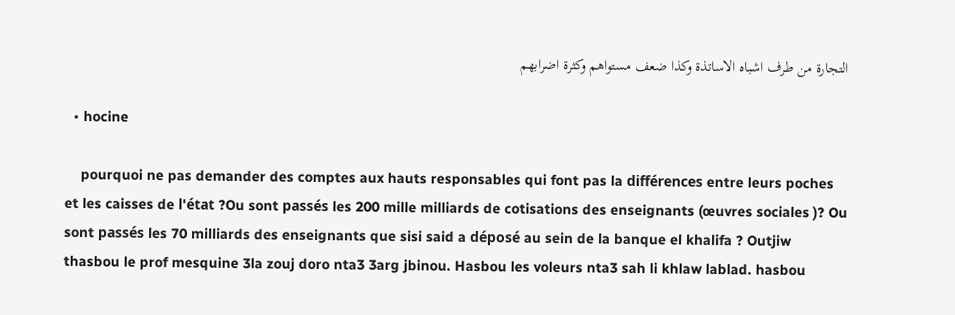التجارة من طرف اشباه الاساتذة وكذا ضعف مستواهم وكثرة اضرابهم

  • hocine

    pourquoi ne pas demander des comptes aux hauts responsables qui font pas la différences entre leurs poches et les caisses de l'état ?Ou sont passés les 200 mille milliards de cotisations des enseignants (œuvres sociales )? Ou sont passés les 70 milliards des enseignants que sisi said a déposé au sein de la banque el khalifa ? Outjiw thasbou le prof mesquine 3la zouj doro nta3 3arg jbinou. Hasbou les voleurs nta3 sah li khlaw lablad. hasbou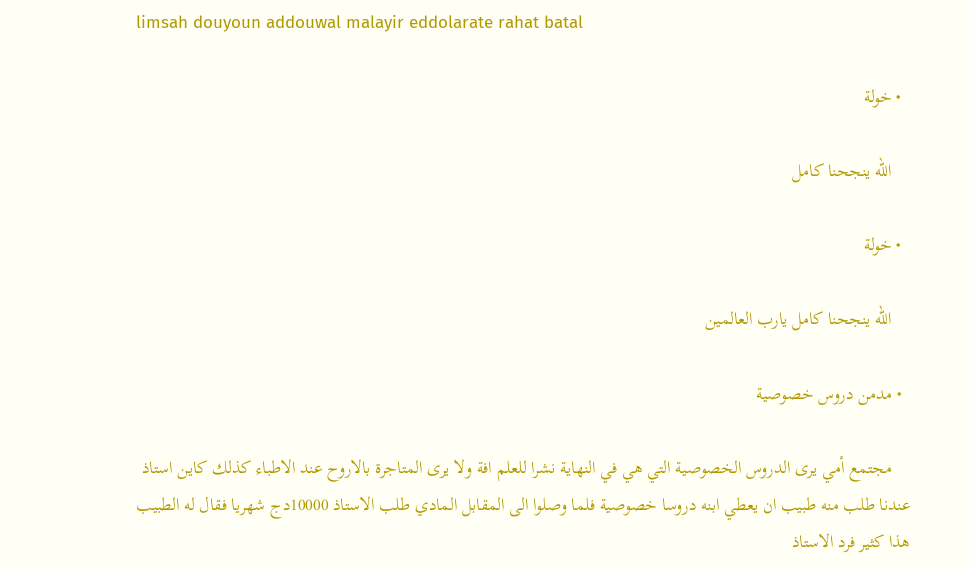limsah douyoun addouwal malayir eddolarate rahat batal

  • خولة

    الله ينجحنا كامل

  • خولة

    الله ينجحنا كامل يارب العالمين

  • مدمن دروس خصوصية

    مجتمع أمي يرى الدروس الخصوصية التي هي في النهاية نشرا للعلم افة ولا يرى المتاجرة بالاروح عند الاطباء كذلك كاين استاذ عندنا طلب منه طبيب ان يعطي ابنه دروسا خصوصية فلما وصلوا الى المقابل المادي طلب الاستاذ 10000دج شهريا فقال له الطبيب هذا كثير فرد الاستاذ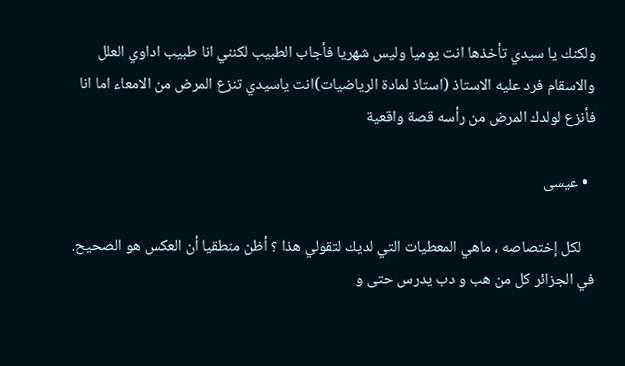ولكنك يا سيدي تأخذها انت يوميا وليس شهريا فأجاب الطبيب لكنني انا طبيب اداوي العلل والاسقام فرد عليه الاستاذ (استاذ لمادة الرياضيات)انت ياسيدي تنزع المرض من الامعاء اما انا فأنزع لولدك المرض من رأسه قصة واقعية

  • عيسى

    لكل إختصاصه ، ماهي المعطيات التي لديك لتقولي هذا ؟ أظن منطقيا أن العكس هو الصحيح. في الجزائر كل من هب و دب يدرس حتى و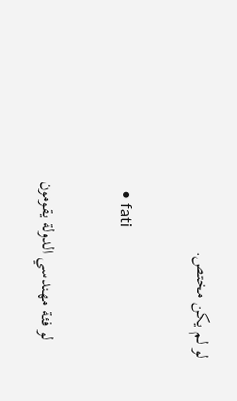لو لم يكن مختص.

  • fati

    لو فئة مهندسي الدولة يقومون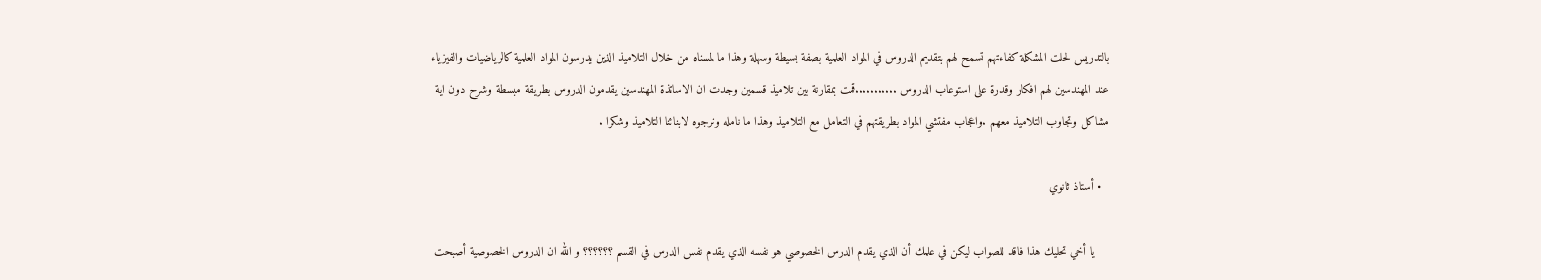بالتدريس لحلت المشكلة كفاءتهم تسمح لهم بتقديم الدروس في المواد العلمية بصفة بسيطة وسهلة وهذا ما لمسناه من خلال التلاميذ الذين يدرسون المواد العلمية كالرياضيات والفيزياء عند المهندسين لهم افكار وقدرة على استوعاب الدروس ...........قمت بمقارنة بين تلاميذ قسمين وجدت ان الاساتذة المهندسين يقدمون الدروس بطريقة مبسطة وشرح دون اية مشاكل وتجاوب التلاميذ معهم .واعجاب مفتشي المواد بطريقتهم في التعامل مع التلاميذ وهذا ما نامله ونرجوه لابنائنا التلاميذ وشكرا .

  • أستاذ ثانوي

    يا أخي تحليك هذا فاقد للصواب ليكن في علمك أن الذي يقدم الدرس الخصوصي هو نفسه الذي يقدم نفس الدرس في القسم ؟؟؟؟؟؟ و الله ان الدروس الخصوصية أصبحت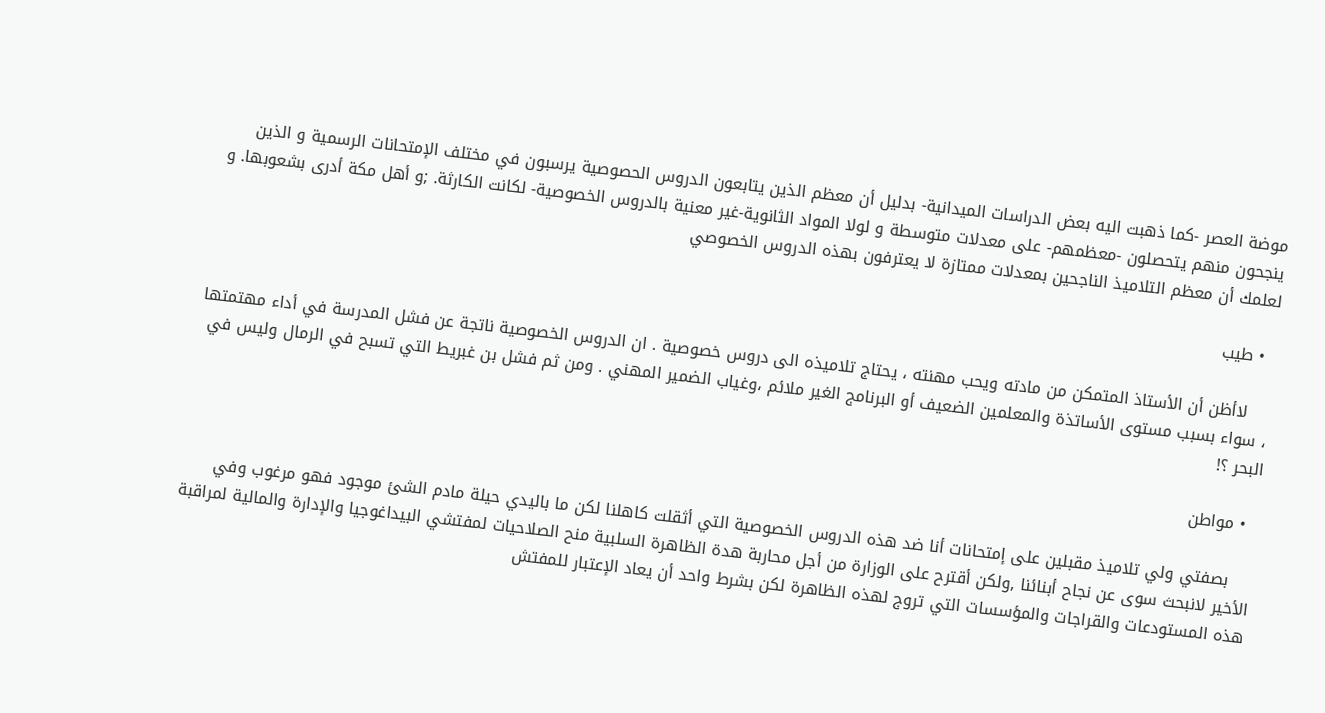موضة العصر -كما ذهبت اليه بعض الدراسات الميدانية- بدليل أن معظم الذين يتابعون الدروس الحصوصية يرسبون في مختلف الإمتحانات الرسمية و الذين ينجحون منهم يتحصلون -معظمهم- على معدلات متوسطة و لولا المواد الثانوية-غير معنية بالدروس الخصوصية- لكانت الكارثة. ;و أهل مكة أدرى بشعوبها. و لعلمك أن معظم التلاميذ الناجحين بمعدلات ممتازة لا يعترفون بهذه الدروس الخصوصي

  • طيب

    لاأظن أن الأستاذ المتمكن من مادته ويحب مهنته ، يحتاج تلاميذه الى دروس خصوصية . ان الدروس الخصوصية ناتجة عن فشل المدرسة في أداء مهتمتها ، سواء بسبب مستوى الأساتذة والمعلمين الضعيف أو البرنامج الغير ملائم ،وغياب الضمير المهني . ومن ثم فشل بن غبريط التي تسبح في الرمال وليس في البحر ؟!

  • مواطن

    بصفتي ولي تلاميذ مقبلين على إمتحانات أنا ضد هذه الدروس الخصوصية التي أثقلت كاهلنا لكن ما باليدي حيلة مادم الشئ موجود فهو مرغوب وفي الأخير لانبحث سوى عن نجاح أبنائنا ,ولكن أقترح على الوزارة من أجل محاربة هدة الظاهرة السلبية منح الصلاحيات لمفتشي البيداغوجيا والإدارة والمالية لمراقبة هذه المستودعات والقراجات والمؤسسات التي تروج لهذه الظاهرة لكن بشرط واحد أن يعاد الإعتبار للمفتش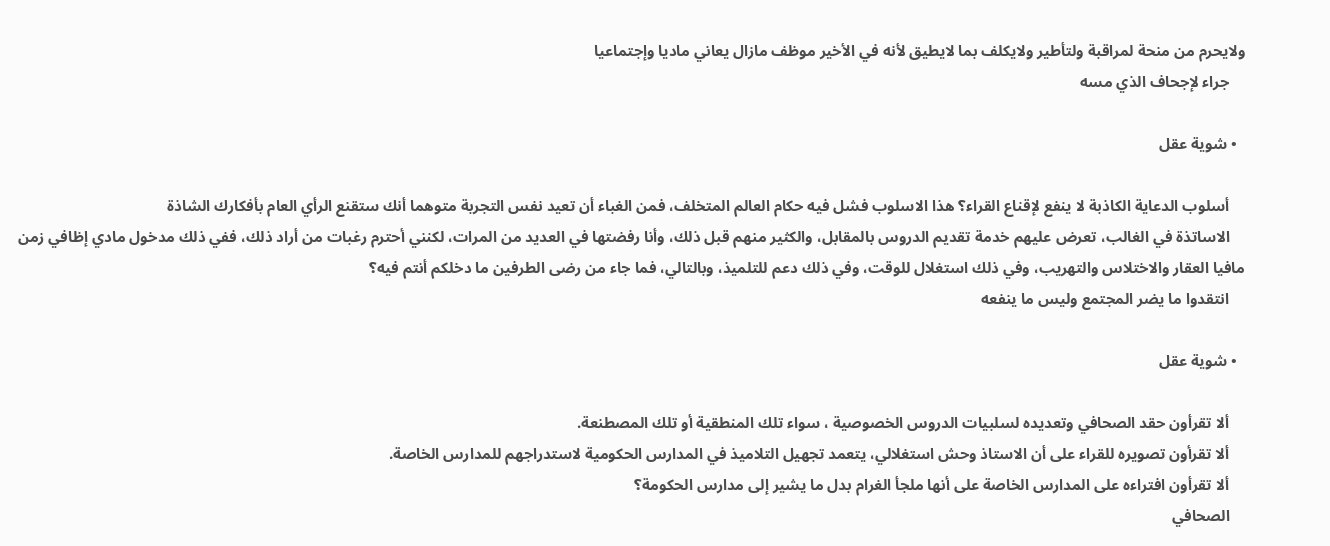ولايحرم من منحة لمراقبة ولتأطير ولايكلف بما لايطيق لأنه في الأخير موظف مازال يعاني ماديا وإجتماعيا
    جراء لإجحاف الذي مسه

  • شوية عقل

    أسلوب الدعاية الكاذبة لا ينفع لإقناع القراء؟ هذا الاسلوب فشل فيه حكام العالم المتخلف، فمن الغباء أن تعيد نفس التجربة متوهما أنك ستقنع الرأي العام بأفكارك الشاذة
    الاساتذة في الغالب، تعرض عليهم خدمة تقديم الدروس بالمقابل، والكثير منهم قبل ذلك، وأنا رفضتها في العديد من المرات، لكنني أحترم رغبات من أراد ذلك، ففي ذلك مدخول مادي إظافي زمن مافيا العقار والاختلاس والتهريب، وفي ذلك استغلال للوقت، وفي ذلك دعم للتلميذ، وبالتالي، فما جاء من رضى الطرفين ما دخلكم أنتم فيه؟
    انتقدوا ما يضر المجتمع وليس ما ينفعه

  • شوية عقل

    ألا تقرأون حقد الصحافي وتعديده لسلبيات الدروس الخصوصية ، سواء تلك المنطقية أو تلك المصطنعة.
    ألا تقرأون تصويره للقراء على أن الاستاذ وحش استغلالي، يتعمد تجهيل التلاميذ في المدارس الحكومية لاستدراجهم للمدارس الخاصة.
    ألا تقرأون افتراءه على المدارس الخاصة على أنها ملجأ الغرام بدل ما يشير إلى مدارس الحكومة؟
    الصحافي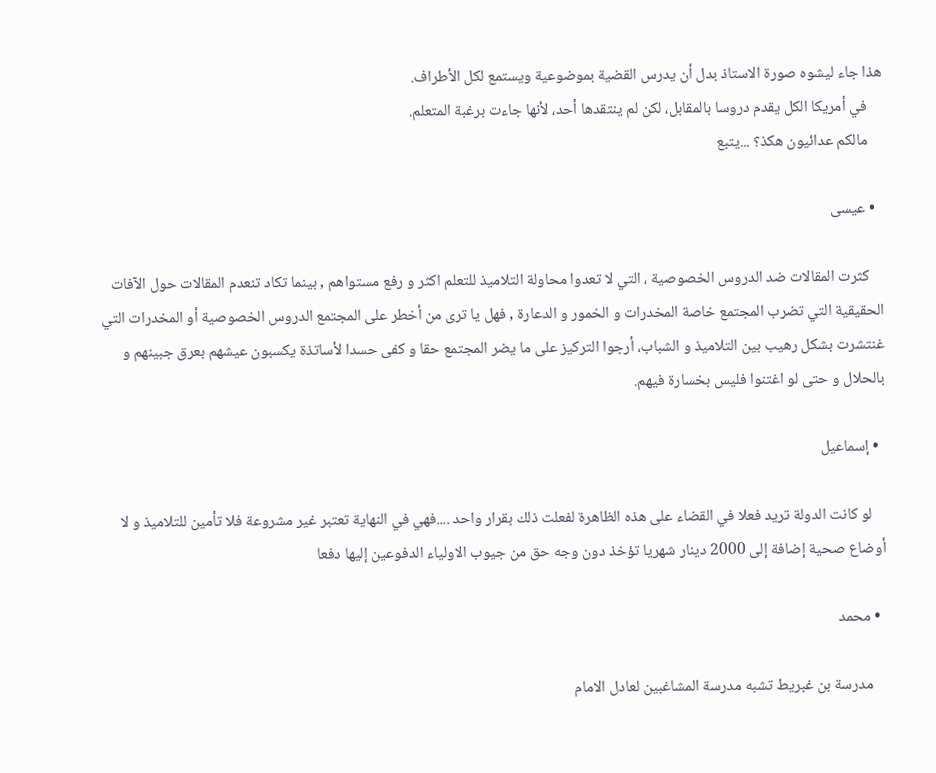هذا جاء ليشوه صورة الاستاذ بدل أن يدرس القضية بموضوعية ويستمع لكل الأطراف.
    في أمريكا الكل يقدم دروسا بالمقابل، لكن لم ينتقدها أحد، لأنها جاءت برغبة المتعلم.
    مالكم عدائيون هكذ؟ ...يتبع

  • عيسى

    كثرت المقالات ضد الدروس الخصوصية ، التي لا تعدوا محاولة التلاميذ للتعلم اكثر و رفع مستواهم , بينما تكاد تنعدم المقالات حول الآفات الحقيقية التي تضرب المجتمع خاصة المخدرات و الخمور و الدعارة , فهل يا ترى من أخطر على المجتمع الدروس الخصوصية أو المخدرات التي غنتشرت بشكل رهيب بين التلاميذ و الشباب، أرجوا التركيز على ما يضر المجتمع حقا و كفى حسدا لأساتذة يكسبون عيشهم بعرق جبينهم و بالحلال و حتى لو اغتنوا فليس بخسارة فيهم.

  • إسماعيل

    لو كانت الدولة تريد فعلا في القضاء على هذه الظاهرة لفعلت ذلك بقرار واحد ....فهي في النهاية تعتبر غير مشروعة فلا تأمين للتلاميذ و لا أوضاع صحية إضافة إلى 2000 دينار شهريا تؤخذ دون وجه حق من جيوب الاولياء الدفوعين إليها دفعا

  • محمد

    مدرسة بن غبريط تشبه مدرسة المشاغبين لعادل الامام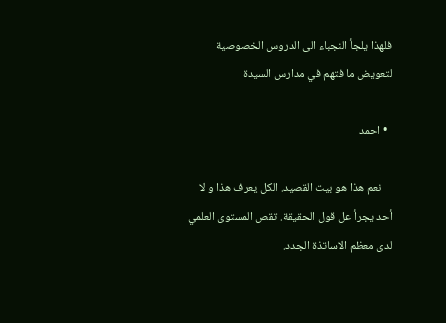فلهذا يلجأ النجباء الى الدروس الخصوصية لتعويض ما فتهم في مدارس السيدة

  • احمد

    نعم هذا هو بيت القصيد. الكل يعرف هذا و لا أحد يجرأ عل قول الحقيقة. تقص المستوى العلمي لدى معظم الاساتذة الجدد.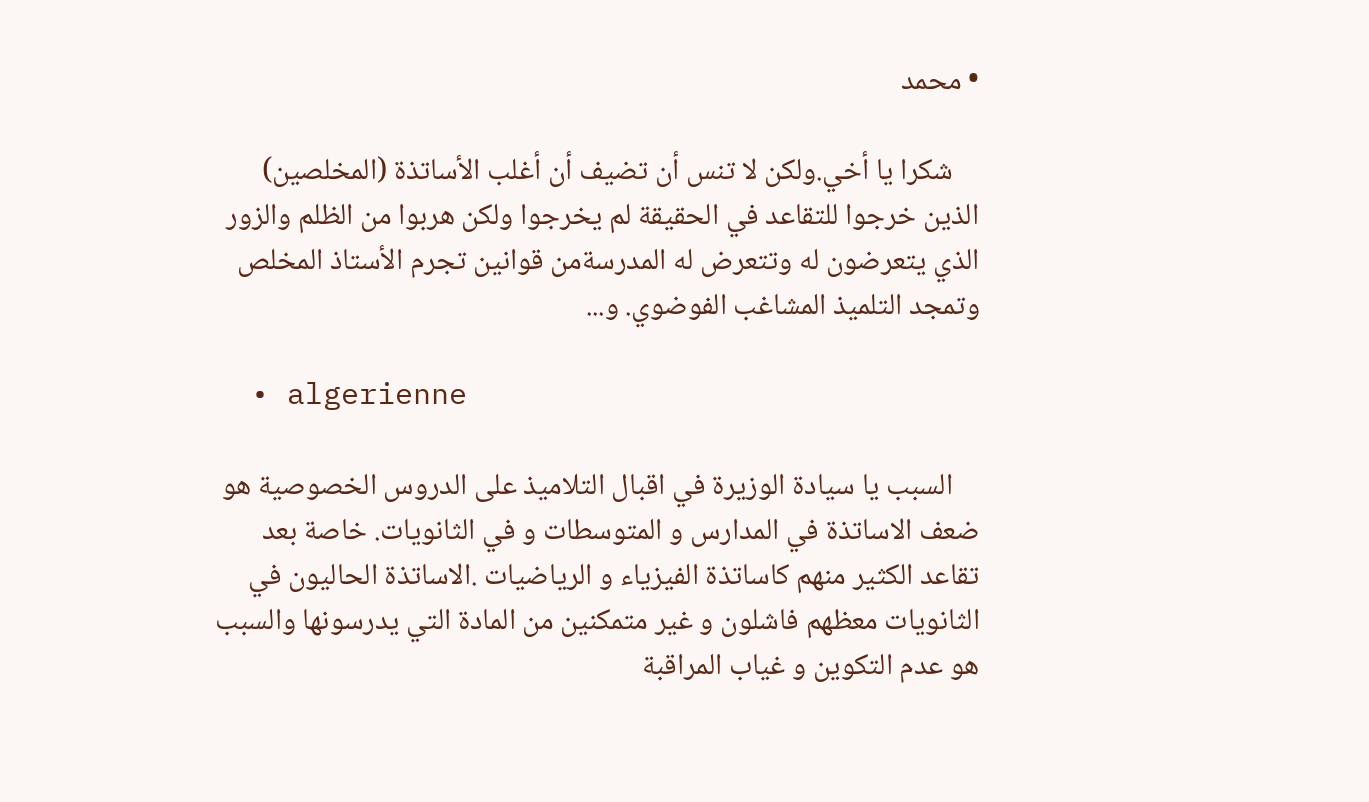• محمد

    شكرا يا أخي.ولكن لا تنس أن تضيف أن أغلب الأساتذة (المخلصين) الذين خرجوا للتقاعد في الحقيقة لم يخرجوا ولكن هربوا من الظلم والزور الذي يتعرضون له وتتعرض له المدرسةمن قوانين تجرم الأستاذ المخلص وتمجد التلميذ المشاغب الفوضوي. و...

  • algerienne

    السبب يا سيادة الوزيرة في اقبال التلاميذ على الدروس الخصوصية هو ضعف الاساتذة في المدارس و المتوسطات و في الثانويات. خاصة بعد تقاعد الكثير منهم كاساتذة الفيزياء و الرياضيات .الاساتذة الحاليون في الثانويات معظهم فاشلون و غير متمكنين من المادة التي يدرسونها والسبب هو عدم التكوين و غياب المراقبة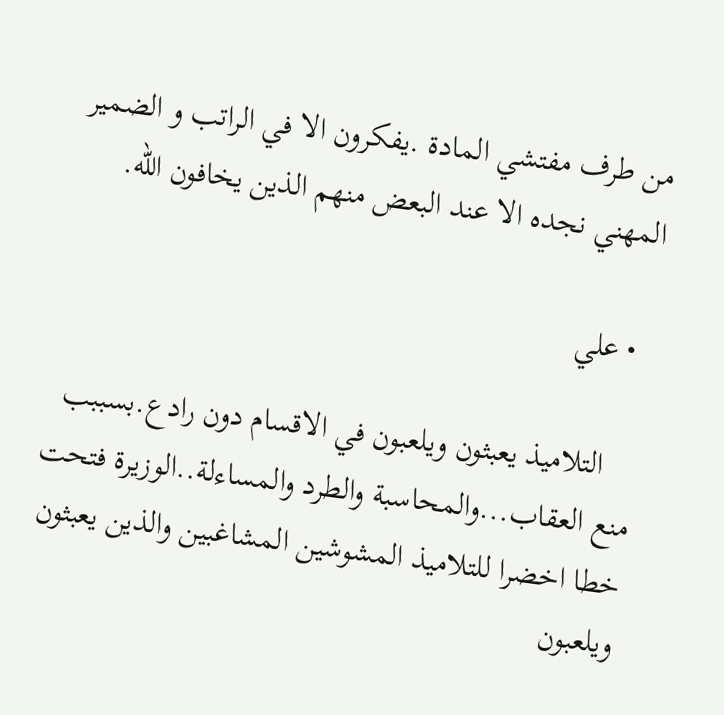من طرف مفتشي المادة .يفكرون الا في الراتب و الضمير المهني نجده الا عند البعض منهم الذين يخافون الله.

  • علي

    التلاميذ يعبثون ويلعبون في الاقسام دون رادع.بسببب منع العقاب...والمحاسبة والطرد والمساءلة..الوزيرة فتحت خطا اخضرا للتلاميذ المشوشين المشاغبين والذين يعبثون ويلعبون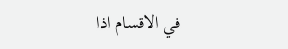في الاقسام اذا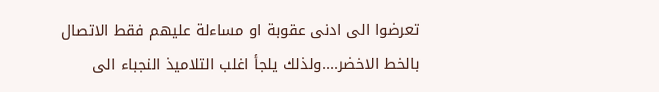تعرضوا الى ادنى عقوبة او مساءلة عليهم فقط الاتصال بالخط الاخضر....ولذلك يلجأ اغلب التلاميذ النجباء الى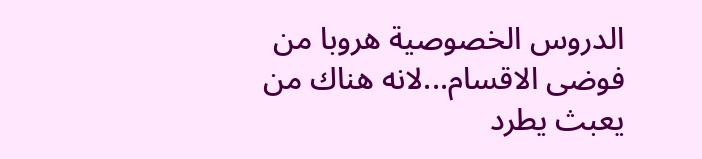الدروس الخصوصية هروبا من فوضى الاقسام...لانه هناك من يعبث يطرد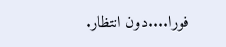فورا....دون انتظار.